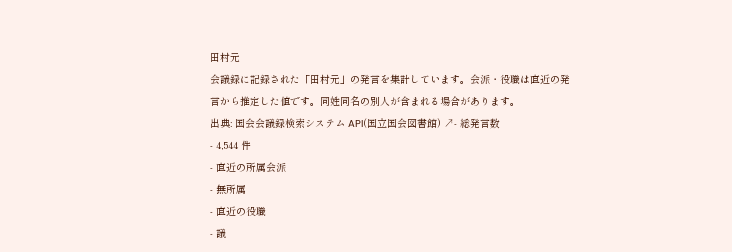田村元
会議録に記録された「田村元」の発言を集計しています。会派・役職は直近の発言から推定した値です。同姓同名の別人が含まれる場合があります。
出典: 国会会議録検索システム API(国立国会図書館) ↗- 総発言数
- 4,544 件
- 直近の所属会派
- 無所属
- 直近の役職
- 議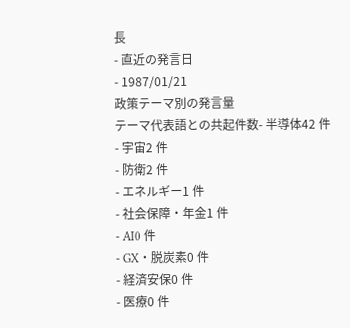長
- 直近の発言日
- 1987/01/21
政策テーマ別の発言量
テーマ代表語との共起件数- 半導体42 件
- 宇宙2 件
- 防衛2 件
- エネルギー1 件
- 社会保障・年金1 件
- AI0 件
- GX・脱炭素0 件
- 経済安保0 件
- 医療0 件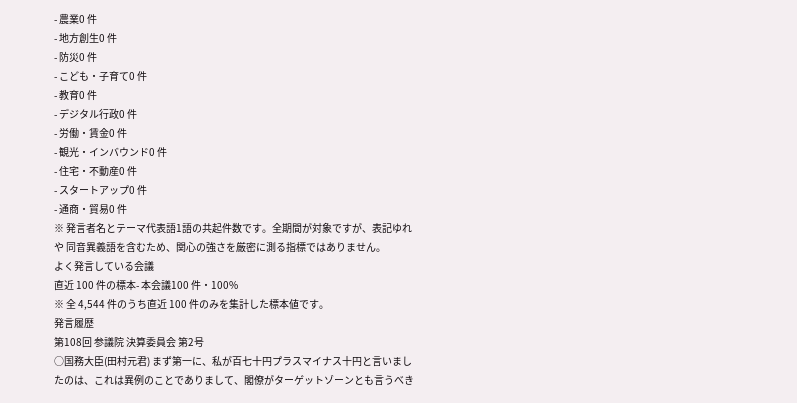- 農業0 件
- 地方創生0 件
- 防災0 件
- こども・子育て0 件
- 教育0 件
- デジタル行政0 件
- 労働・賃金0 件
- 観光・インバウンド0 件
- 住宅・不動産0 件
- スタートアップ0 件
- 通商・貿易0 件
※ 発言者名とテーマ代表語1語の共起件数です。全期間が対象ですが、表記ゆれや 同音異義語を含むため、関心の強さを厳密に測る指標ではありません。
よく発言している会議
直近 100 件の標本- 本会議100 件・100%
※ 全 4,544 件のうち直近 100 件のみを集計した標本値です。
発言履歴
第108回 参議院 決算委員会 第2号
○国務大臣(田村元君) まず第一に、私が百七十円プラスマイナス十円と言いましたのは、これは異例のことでありまして、閣僚がターゲットゾーンとも言うべき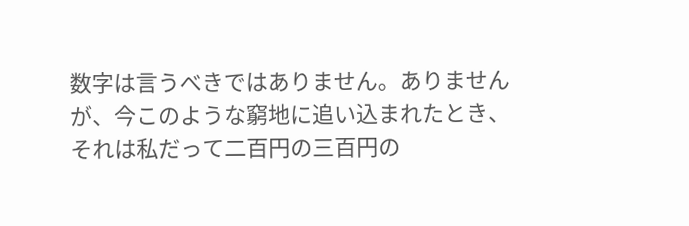数字は言うべきではありません。ありませんが、今このような窮地に追い込まれたとき、それは私だって二百円の三百円の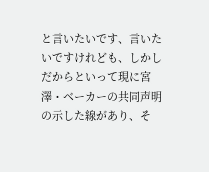と言いたいです、言いたいですけれども、しかしだからといって現に宮澤・ベーカーの共同声明の示した線があり、そ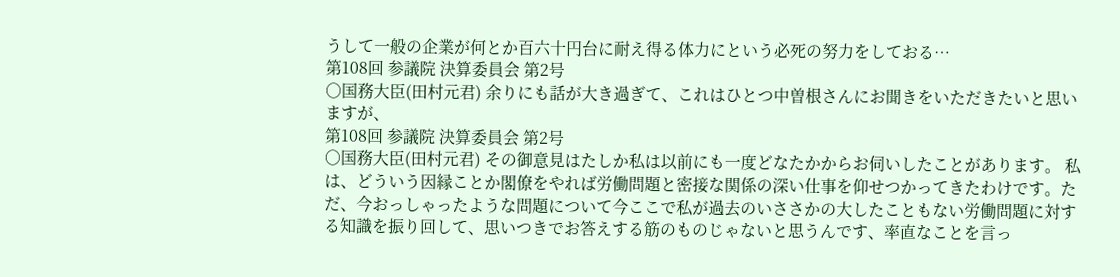うして一般の企業が何とか百六十円台に耐え得る体力にという必死の努力をしておる…
第108回 参議院 決算委員会 第2号
○国務大臣(田村元君) 余りにも話が大き過ぎて、これはひとつ中曽根さんにお聞きをいただきたいと思いますが、
第108回 参議院 決算委員会 第2号
○国務大臣(田村元君) その御意見はたしか私は以前にも一度どなたかからお伺いしたことがあります。 私は、どういう因縁ことか閣僚をやれば労働問題と密接な関係の深い仕事を仰せつかってきたわけです。ただ、今おっしゃったような問題について今ここで私が過去のいささかの大したこともない労働問題に対する知識を振り回して、思いつきでお答えする筋のものじゃないと思うんです、率直なことを言っ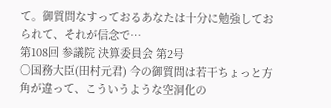て。御質問なすっておるあなたは十分に勉強しておられて、それが信念で…
第108回 参議院 決算委員会 第2号
○国務大臣(田村元君) 今の御質問は若干ちょっと方角が違って、こういうような空洞化の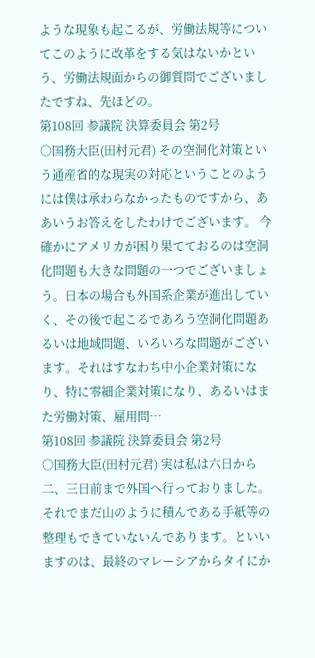ような現象も起こるが、労働法規等についてこのように改革をする気はないかという、労働法規面からの御質問でございましたですね、先ほどの。
第108回 参議院 決算委員会 第2号
○国務大臣(田村元君) その空洞化対策という通産省的な現実の対応ということのようには僕は承わらなかったものですから、ああいうお答えをしたわけでございます。 今確かにアメリカが困り果てておるのは空洞化問題も大きな問題の一つでございましょう。日本の場合も外国系企業が進出していく、その後で起こるであろう空洞化問題あるいは地域問題、いろいろな問題がございます。それはすなわち中小企業対策になり、特に零細企業対策になり、あるいはまた労働対策、雇用問…
第108回 参議院 決算委員会 第2号
○国務大臣(田村元君) 実は私は六日から二、三日前まで外国へ行っておりました。それでまだ山のように積んである手紙等の整理もできていないんであります。といいますのは、最終のマレーシアからタイにか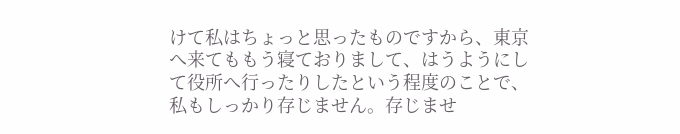けて私はちょっと思ったものですから、東京へ来てももう寝ておりまして、はうようにして役所へ行ったりしたという程度のことで、私もしっかり存じません。存じませ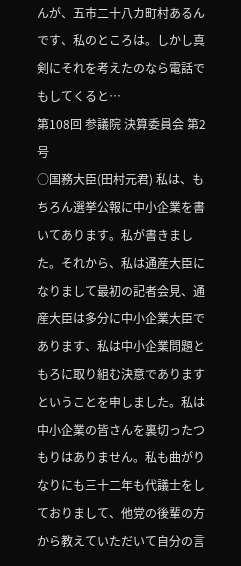んが、五市二十八カ町村あるんです、私のところは。しかし真剣にそれを考えたのなら電話でもしてくると…
第108回 参議院 決算委員会 第2号
○国務大臣(田村元君) 私は、もちろん選挙公報に中小企業を書いてあります。私が書きました。それから、私は通産大臣になりまして最初の記者会見、通産大臣は多分に中小企業大臣であります、私は中小企業問題ともろに取り組む決意でありますということを申しました。私は中小企業の皆さんを裏切ったつもりはありません。私も曲がりなりにも三十二年も代議士をしておりまして、他党の後輩の方から教えていただいて自分の言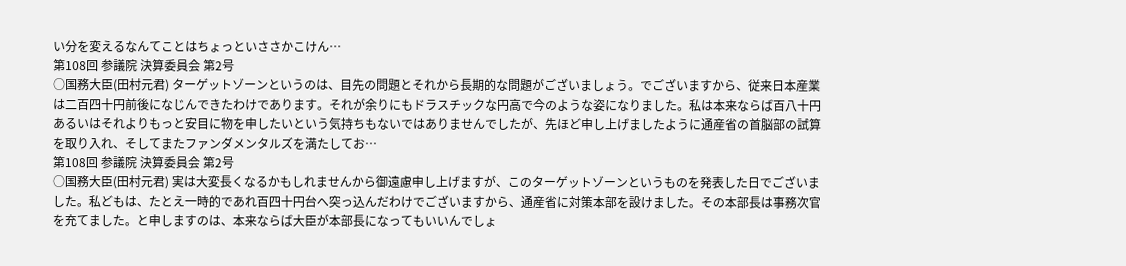い分を変えるなんてことはちょっといささかこけん…
第108回 参議院 決算委員会 第2号
○国務大臣(田村元君) ターゲットゾーンというのは、目先の問題とそれから長期的な問題がございましょう。でございますから、従来日本産業は二百四十円前後になじんできたわけであります。それが余りにもドラスチックな円高で今のような姿になりました。私は本来ならば百八十円あるいはそれよりもっと安目に物を申したいという気持ちもないではありませんでしたが、先ほど申し上げましたように通産省の首脳部の試算を取り入れ、そしてまたファンダメンタルズを満たしてお…
第108回 参議院 決算委員会 第2号
○国務大臣(田村元君) 実は大変長くなるかもしれませんから御遠慮申し上げますが、このターゲットゾーンというものを発表した日でございました。私どもは、たとえ一時的であれ百四十円台へ突っ込んだわけでございますから、通産省に対策本部を設けました。その本部長は事務次官を充てました。と申しますのは、本来ならば大臣が本部長になってもいいんでしょ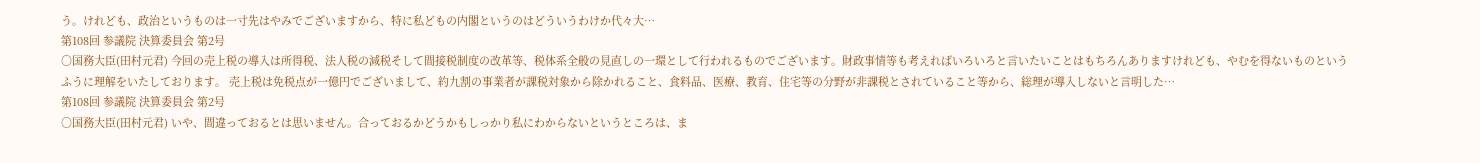う。けれども、政治というものは一寸先はやみでございますから、特に私どもの内閣というのはどういうわけか代々大…
第108回 参議院 決算委員会 第2号
○国務大臣(田村元君) 今回の売上税の導入は所得税、法人税の減税そして間接税制度の改革等、税体系全般の見直しの一環として行われるものでございます。財政事情等も考えればいろいろと言いたいことはもちろんありますけれども、やむを得ないものというふうに理解をいたしております。 売上税は免税点が一億円でございまして、約九割の事業者が課税対象から除かれること、食料品、医療、教育、住宅等の分野が非課税とされていること等から、総理が導入しないと言明した…
第108回 参議院 決算委員会 第2号
○国務大臣(田村元君) いや、間違っておるとは思いません。合っておるかどうかもしっかり私にわからないというところは、ま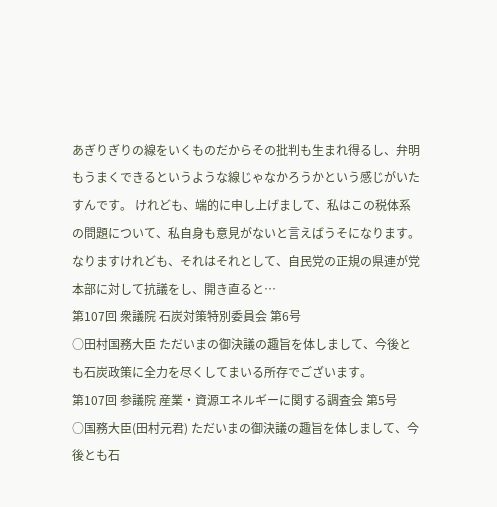あぎりぎりの線をいくものだからその批判も生まれ得るし、弁明もうまくできるというような線じゃなかろうかという感じがいたすんです。 けれども、端的に申し上げまして、私はこの税体系の問題について、私自身も意見がないと言えばうそになります。なりますけれども、それはそれとして、自民党の正規の県連が党本部に対して抗議をし、開き直ると…
第107回 衆議院 石炭対策特別委員会 第6号
○田村国務大臣 ただいまの御決議の趣旨を体しまして、今後とも石炭政策に全力を尽くしてまいる所存でございます。
第107回 参議院 産業・資源エネルギーに関する調査会 第5号
○国務大臣(田村元君) ただいまの御決議の趣旨を体しまして、今後とも石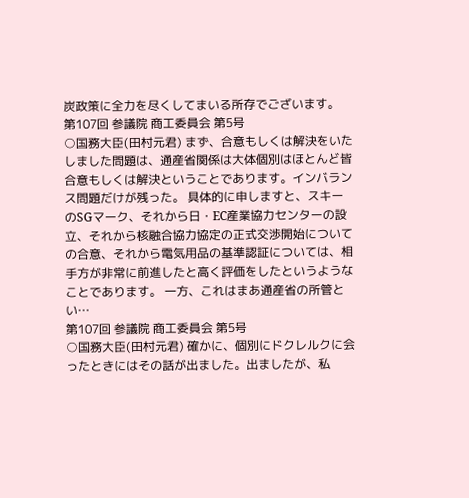炭政策に全力を尽くしてまいる所存でございます。
第107回 参議院 商工委員会 第5号
○国務大臣(田村元君) まず、合意もしくは解決をいたしました問題は、通産省関係は大体個別はほとんど皆合意もしくは解決ということであります。インバランス問題だけが残った。 具体的に申しますと、スキーのSGマーク、それから日・EC産業協力センターの設立、それから核融合協力協定の正式交渉開始についての合意、それから電気用品の基準認証については、相手方が非常に前進したと高く評価をしたというようなことであります。 一方、これはまあ通産省の所管とい…
第107回 参議院 商工委員会 第5号
○国務大臣(田村元君) 確かに、個別にドクレルクに会ったときにはその話が出ました。出ましたが、私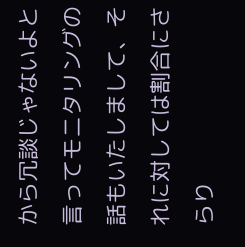から冗談じゃないよと言ってモニタリングの話もいたしまして、それに対しては割合にさらり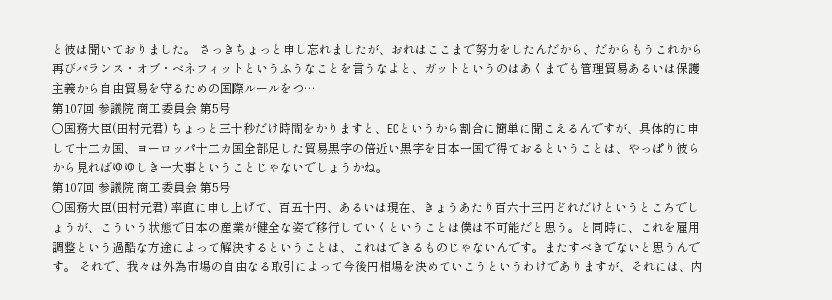と彼は聞いておりました。 さっきちょっと申し忘れましたが、おれはここまで努力をしたんだから、だからもうこれから再びバランス・オブ・ベネフィットというふうなことを言うなよと、ガットというのはあくまでも管理貿易あるいは保護主義から自由貿易を守るための国際ルールをつ…
第107回 参議院 商工委員会 第5号
○国務大臣(田村元君) ちょっと三十秒だけ時間をかりますと、ECというから割合に簡単に聞こえるんですが、具体的に申して十二カ国、ヨーロッパ十二カ国全部足した貿易黒字の倍近い黒字を日本一国で得ておるということは、やっぱり彼らから見ればゆゆしき一大事ということじゃないでしょうかね。
第107回 参議院 商工委員会 第5号
○国務大臣(田村元君) 率直に申し上げて、百五十円、あるいは現在、きょうあたり百六十三円どれだけというところでしょうが、こういう状態で日本の産業が健全な姿で移行していくということは僕は不可能だと思う。と同時に、これを雇用調整という過酷な方途によって解決するということは、これはできるものじゃないんです。またすべきでないと思うんです。 それで、我々は外為市場の自由なる取引によって今後円相場を決めていこうというわけでありますが、それには、内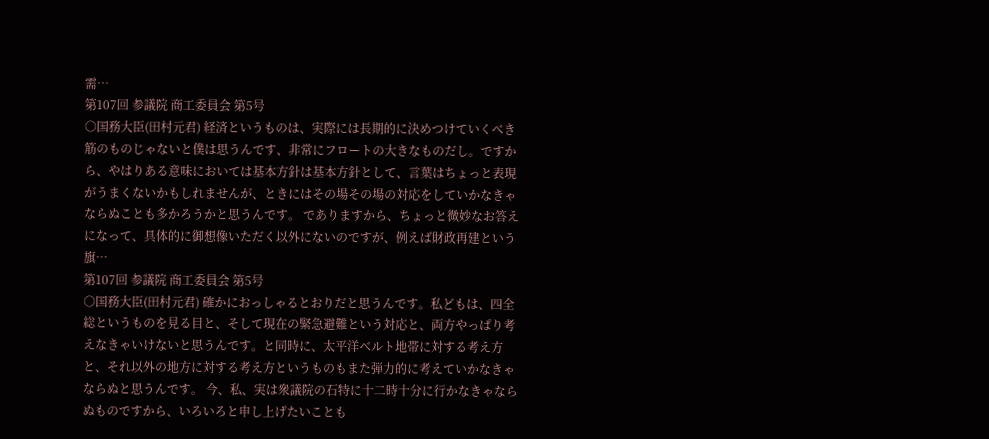需…
第107回 参議院 商工委員会 第5号
○国務大臣(田村元君) 経済というものは、実際には長期的に決めつけていくべき筋のものじゃないと僕は思うんです、非常にフロートの大きなものだし。ですから、やはりある意味においては基本方針は基本方針として、言葉はちょっと表現がうまくないかもしれませんが、ときにはその場その場の対応をしていかなきゃならぬことも多かろうかと思うんです。 でありますから、ちょっと微妙なお答えになって、具体的に御想像いただく以外にないのですが、例えば財政再建という旗…
第107回 参議院 商工委員会 第5号
○国務大臣(田村元君) 確かにおっしゃるとおりだと思うんです。私どもは、四全総というものを見る目と、そして現在の緊急避難という対応と、両方やっぱり考えなきゃいけないと思うんです。と同時に、太平洋ベルト地帯に対する考え方と、それ以外の地方に対する考え方というものもまた弾力的に考えていかなきゃならぬと思うんです。 今、私、実は衆議院の石特に十二時十分に行かなきゃならぬものですから、いろいろと申し上げたいことも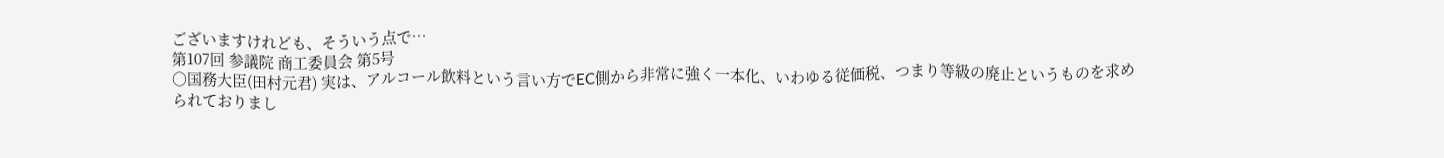ございますけれども、そういう点で…
第107回 参議院 商工委員会 第5号
○国務大臣(田村元君) 実は、アルコール飲料という言い方でEC側から非常に強く一本化、いわゆる従価税、つまり等級の廃止というものを求められておりまし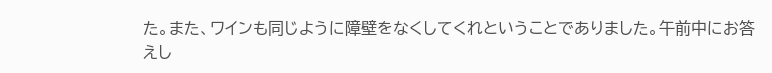た。また、ワインも同じように障壁をなくしてくれということでありました。午前中にお答えし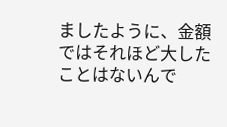ましたように、金額ではそれほど大したことはないんで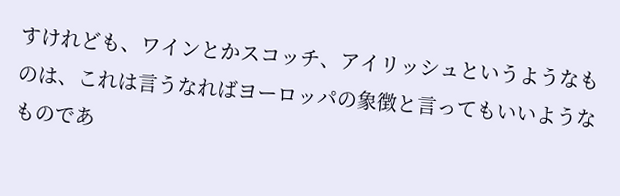すけれども、ワインとかスコッチ、アイリッシュというようなものは、これは言うなればヨーロッパの象徴と言ってもいいようなものであ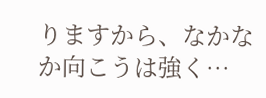りますから、なかなか向こうは強く…